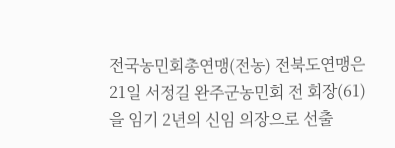전국농민회총연맹(전농) 전북도연맹은 21일 서정길 완주군농민회 전 회장(61)을 임기 2년의 신임 의장으로 선출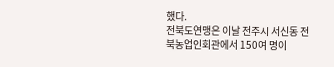했다.
전북도연맹은 이날 전주시 서신동 전북농업인회관에서 150여 명이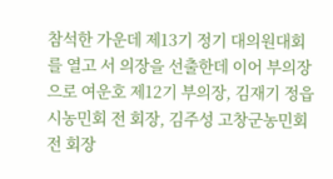참석한 가운데 제13기 정기 대의원대회를 열고 서 의장을 선출한데 이어 부의장으로 여운호 제12기 부의장, 김재기 정읍시농민회 전 회장, 김주성 고창군농민회 전 회장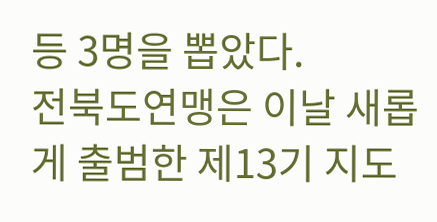등 3명을 뽑았다.
전북도연맹은 이날 새롭게 출범한 제13기 지도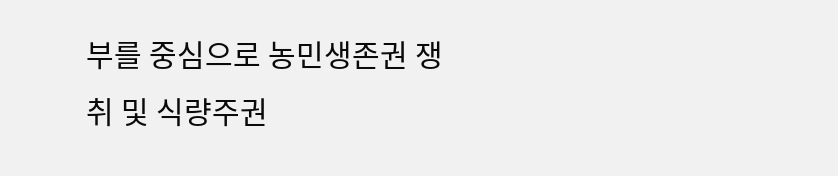부를 중심으로 농민생존권 쟁취 및 식량주권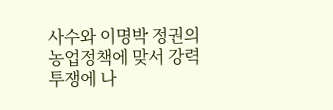사수와 이명박 정권의 농업정책에 맞서 강력 투쟁에 나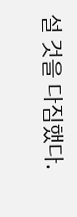설 것을 다짐했다.